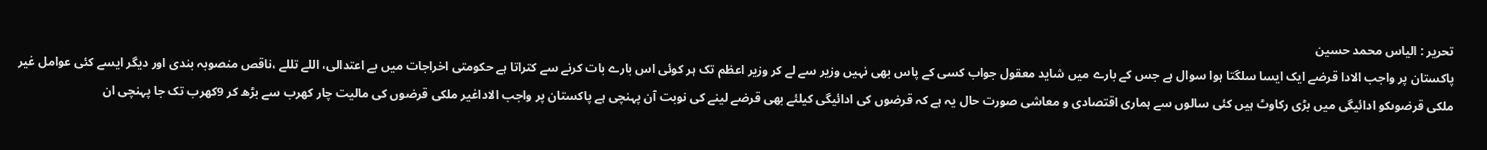تحریر : الیاس محمد حسین
پاکستان پر واجب الادا قرضے ایک ایسا سلگتا ہوا سوال ہے جس کے بارے میں شاید معقول جواب کسی کے پاس بھی نہیں وزیر سے لے کر وزیر اعظم تک ہر کوئی اس بارے بات کرنے سے کتراتا ہے حکومتی اخراجات میں بے اعتدالی، اللے تللے ،ناقص منصوبہ بندی اور دیگر ایسے کئی عوامل غیر ملکی قرضوںکو ادائیگی میں بڑی رکاوٹ ہیں کئی سالوں سے ہماری اقتصادی و معاشی صورت حال یہ ہے کہ قرضوں کی ادائیگی کیلئے بھی قرضے لینے کی نوبت آن پہنچی ہے پاکستان پر واجب الاداغیر ملکی قرضوں کی مالیت چار کھرب سے بڑھ کر 9کھرب تک جا پہنچی ان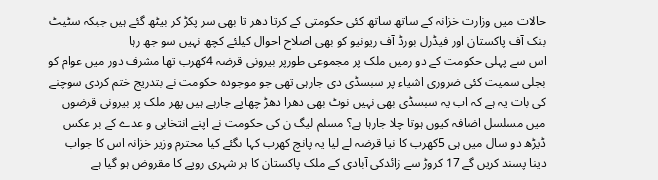حالات میں وزارت خزانہ کے ساتھ ساتھ کئی حکومتی کے کرتا دھر تا بھی سر پکڑ کر بیٹھ گئے ہیں جبکہ سٹیٹ بنک آف پاکستان اور فیڈرل بورڈ آف ریونیو کو بھی اصلاح احوال کیلئے کچھ نہیں سو جھ رہا
اس سے پہلی حکومت کے دو رمیں ملک پر مجموعی طورپر بیرونی قرضہ 4کھرب تھا مشرف دور میں عوام کو بجلی سمیت کئی ضروری اشیاء پر سبسڈی دی جارہی تھی جو موجودہ حکومت نے بتدریج ختم کردی سوچنے کی بات یہ ہے کہ اب یہ سبسڈی بھی نہیں نوٹ بھی دھرا دھڑ چھاپے جارہے ہیں پھر ملک پر بیرونی قرضوں میں مسلسل اضافہ کیوں ہوتا چلا جارہا ہے؟ مسلم لیگ ن کی حکومت نے اپنے انتخابی و عدے کے بر عکس ڈیڑھ دو سال میں ہی 5کھرب کا نیا قرضہ لے لیا یہ پانچ کھرب کہا ںگئے کیا محترم وزیر خزانہ اس کا جواب دینا پسند کریں گے 17 کروڑ سے زائدکی آبادی کے ملک پاکستان کا ہر شہری روپے کا مقروض ہو گیا ہے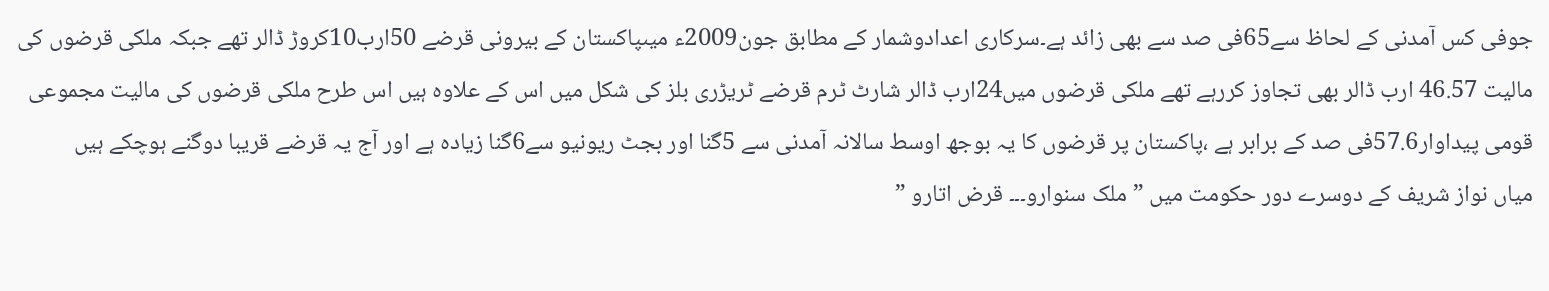جوفی کس آمدنی کے لحاظ سے65فی صد سے بھی زائد ہے۔سرکاری اعدادوشمار کے مطابق جون2009ء میںپاکستان کے بیرونی قرضے 50ارب10کروڑ ڈالر تھے جبکہ ملکی قرضوں کی مالیت 46.57 ارب ڈالر بھی تجاوز کررہے تھے ملکی قرضوں میں24ارب ڈالر شارٹ ٹرم قرضے ٹریڑری بلز کی شکل میں اس کے علاوہ ہیں اس طرح ملکی قرضوں کی مالیت مجموعی قومی پیداوار57.6فی صد کے برابر ہے ،پاکستان پر قرضوں کا یہ بوجھ اوسط سالانہ آمدنی سے 5گنا اور بجٹ ریونیو سے6گنا زیادہ ہے اور آج یہ قرضے قریبا دوگنے ہوچکے ہیں
میاں نواز شریف کے دوسرے دور حکومت میں ”ملک سنوارو۔۔۔ قرض اتارو ”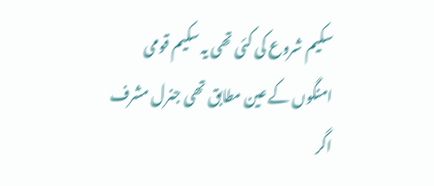سکیم شروع کی کئی تھی یہ سکیم قومی امنگوں کے عین مطابق تھی جنرل مشرف اگر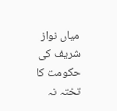میاں نواز شریف کی حکومت کا تختہ نہ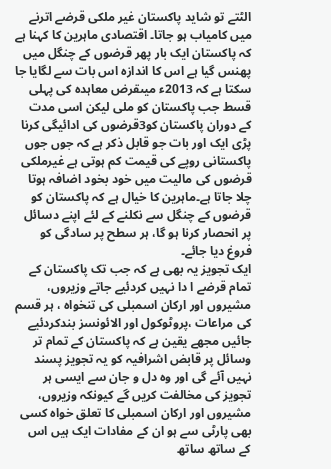الٹتے تو شاید پاکستان غیر ملکی قرضے اترنے میں کامیاب ہو جاتا۔ اقتصادی ماہرین کا کہنا ہے کہ پاکستان ایک بار پھر قرضوں کے چنگل میں پھنس گیا ہے اس کا اندازہ اس بات سے لگایا جا سکتا ہے کہ 2013ء میںقرض معاہدہ کی پہلی قسط جب پاکستان کو ملی لیکن اسی مدت کے دوران پاکستان کو3قرضوں کی ادائیگی کرنا پڑی ایک اور بات جو قابل ذکر ہے کہ جوں جوں پاکستانی روپے کی قیمت کم ہوتی ہے غیرملکی قرضوں کی مالیت میں خود بخود اضافہ ہوتا چلا جاتا ہے۔ماہرین کا خیال ہے کہ پاکستان کو قرضوں کے چنگل سے نکلنے کے لئے اپنے دسائل پر انحصار کرنا ہو گا، ہر سطح پر سادگی کو فروغ دیا جائے۔
ایک تجویز یہ بھی ہے کہ جب تک پاکستان کے تمام قرضے ا دا نہیں کردئیے جاتے وزیروں، مشیروں اور ارکان اسمبلی کی تنخواہ ، ہر قسم کی مراعات ،پروٹوکول اور الائونسز بندکردئیے جائیں مجھے یقین ہے کہ پاکستان کے تمام تر وسائل پر قابض اشرافیہ کو یہ تجویز پسند نہیں آئے گی اور وہ دل و جان سے ایسی ہر تجویز کی مخالفت کریں گے کیونکہ وزیروں، مشیروں اور ارکان اسمبلی کا تعلق خواہ کسی بھی پارٹی سے ہو ان کے مفادات ایک ہیں اس کے ساتھ ساتھ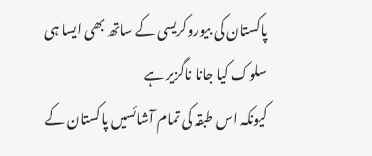پاکستان کی بیوروکریسی کے ساتھ بھی ایسا ہی سلوک کیا جانا ناگزیر ہے
کیونکہ اس طبقہ کی تمام آشائسیں پاکستان کے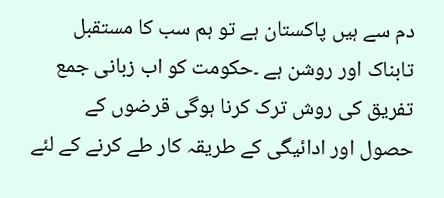دم سے ہیں پاکستان ہے تو ہم سب کا مستقبل تابناک اور روشن ہے ۔حکومت کو اب زبانی جمع تفریق کی روش ترک کرنا ہوگی قرضوں کے حصول اور ادائیگی کے طریقہ کار طے کرنے کے لئے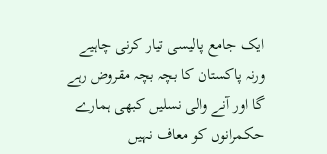ایک جامع پالیسی تیار کرنی چاہیے ورنہ پاکستان کا بچہ بچہ مقروض رہے گا اور آنے والی نسلیں کبھی ہمارے حکمرانوں کو معاف نہیں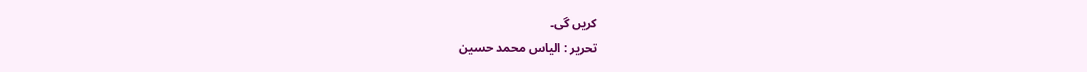کریں گی۔
تحریر : الیاس محمد حسین